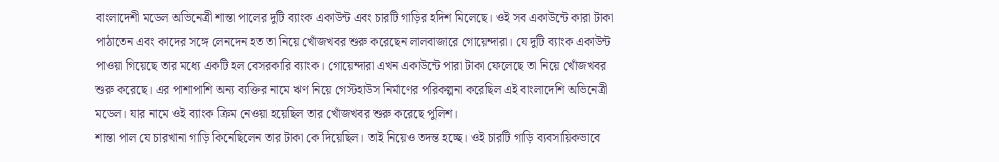বাংলাদেশী মডেল অভিনেত্রী শান্তা পালের দুটি ব্যাংক একাউন্ট এবং চারটি গাড়ির হদিশ মিলেছে। ওই সব একাউন্টে কারা টাকা পাঠাতেন এবং কাদের সঙ্গে লেনদেন হত তা নিয়ে খোঁজখবর শুরু করেছেন লালবাজারে গোয়েন্দারা। যে দুটি ব্যাংক একাউন্ট পাওয়া গিয়েছে তার মধ্যে একটি হল বেসরকারি ব্যাংক। গোয়েন্দারা এখন একাউন্টে পারা টাকা ফেলেছে তা নিয়ে খোঁজখবর শুরু করেছে। এর পাশাপাশি অন্য ব্যক্তির নামে ঋণ নিয়ে গেস্টহাউস নির্মাণের পরিকল্পনা করেছিল এই বাংলাদেশি অভিনেত্রী মডেল। যার নামে ওই ব্যাংক ক্রিম নেওয়া হয়েছিল তার খোঁজখবর শুরু করেছে পুলিশ।
শান্তা পাল যে চারখানা গাড়ি কিনেছিলেন তার টাকা কে দিয়েছিল। তাই নিয়েও তদন্ত হচ্ছে। ওই চারটি গাড়ি ব্যবসায়িকভাবে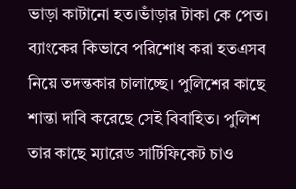ভাড়া কাটানো হত।ভাঁড়ার টাকা কে পেত। ব্যাংকের কিভাবে পরিশোধ করা হতএসব নিয়ে তদন্তকার চালাচ্ছে। পুলিশের কাছে শান্তা দাবি করেছে সেই বিবাহিত। পুলিশ তার কাছে ম্যারেড সার্টিফিকেট চাও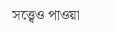সত্ত্বেও পাওয়া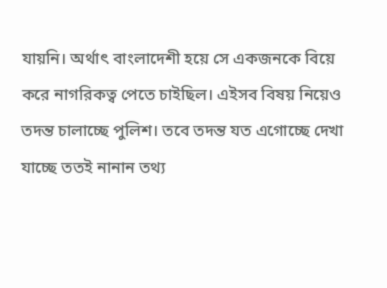যায়নি। অর্থাৎ বাংলাদেশী হয়ে সে একজনকে বিয়ে করে নাগরিকত্ব পেতে চাইছিল। এইসব বিষয় নিয়েও তদন্ত চালাচ্ছে পুলিশ। তবে তদন্ত যত এগোচ্ছে দেখা যাচ্ছে ততই নানান তথ্য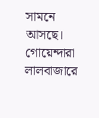সামনে আসছে। গোয়েন্দারা লালবাজারে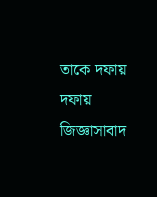তাকে দফায় দফায় জিজ্ঞাসাবাদ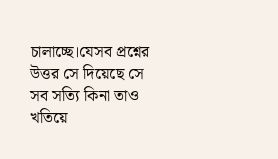চালাচ্ছে।যেসব প্রশ্নের উত্তর সে দিয়েছে সে সব সত্যি কিনা তাও খতিয়ে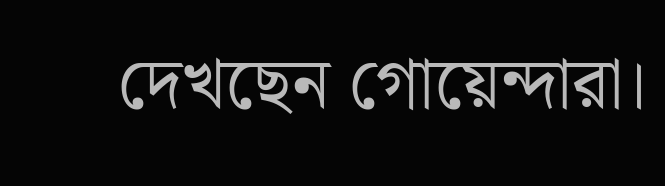দেখছেন গোয়েন্দারা।